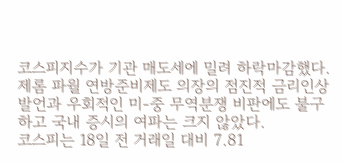코스피지수가 기관 매도세에 밀려 하락마감했다. 제롬 파월 연방준비제도 의장의 점진적 금리인상 발언과 우회적인 미-중 무역분쟁 비판에도 불구하고 국내 증시의 여파는 크지 않았다.
코스피는 18일 전 거래일 대비 7.81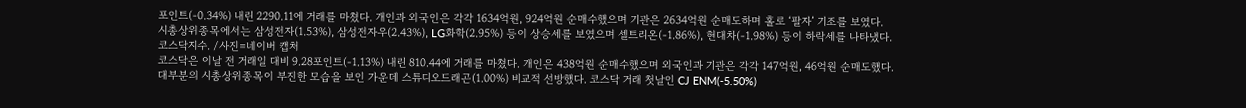포인트(-0.34%) 내린 2290.11에 거래를 마쳤다. 개인과 외국인은 각각 1634억원, 924억원 순매수했으며 기관은 2634억원 순매도하며 홀로 ‘팔자’ 기조를 보였다.
시총상위종목에서는 삼성전자(1.53%), 삼성전자우(2.43%), LG화학(2.95%) 등이 상승세를 보였으며 셀트리온(-1.86%), 현대차(-1.98%) 등이 하락세를 나타냈다.
코스닥지수. /사진=네이버 캡처
코스닥은 이날 전 거래일 대비 9.28포인트(-1.13%) 내린 810.44에 거래를 마쳤다. 개인은 438억원 순매수했으며 외국인과 기관은 각각 147억원, 46억원 순매도했다.
대부분의 시총상위종목이 부진한 모습을 보인 가운데 스튜디오드래곤(1.00%) 비교적 선방했다. 코스닥 거래 첫날인 CJ ENM(-5.50%)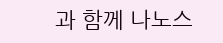과 함께 나노스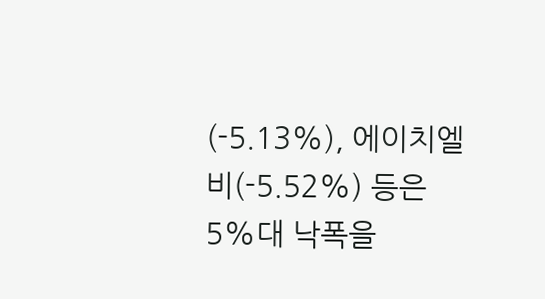(-5.13%), 에이치엘비(-5.52%) 등은 5%대 낙폭을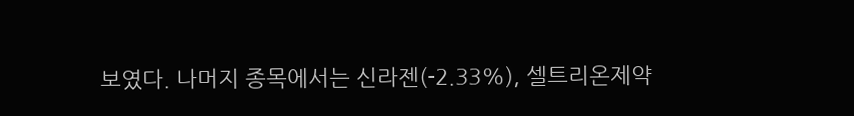보였다. 나머지 종목에서는 신라젠(-2.33%), 셀트리온제약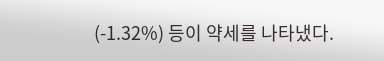(-1.32%) 등이 약세를 나타냈다.